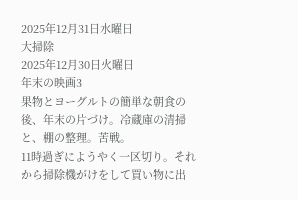2025年12月31日水曜日
大掃除
2025年12月30日火曜日
年末の映画3
果物とヨーグルトの簡単な朝食の後、年末の片づけ。冷蔵庫の清掃と、棚の整理。苦戦。
11時過ぎにようやく一区切り。それから掃除機がけをして買い物に出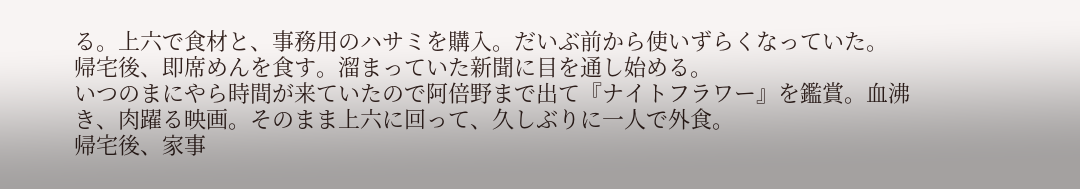る。上六で食材と、事務用のハサミを購入。だいぶ前から使いずらくなっていた。
帰宅後、即席めんを食す。溜まっていた新聞に目を通し始める。
いつのまにやら時間が来ていたので阿倍野まで出て『ナイトフラワー』を鑑賞。血沸き、肉躍る映画。そのまま上六に回って、久しぶりに一人で外食。
帰宅後、家事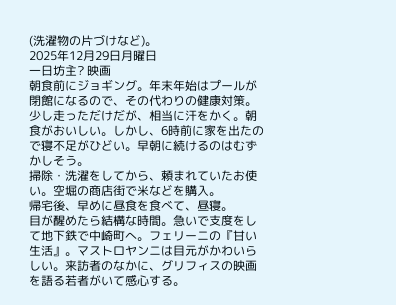(洗濯物の片づけなど)。
2025年12月29日月曜日
一日坊主? 映画
朝食前にジョギング。年末年始はプールが閉館になるので、その代わりの健康対策。少し走っただけだが、相当に汗をかく。朝食がおいしい。しかし、6時前に家を出たので寝不足がひどい。早朝に続けるのはむずかしそう。
掃除・洗濯をしてから、頼まれていたお使い。空堀の商店街で米などを購入。
帰宅後、早めに昼食を食べて、昼寝。
目が醒めたら結構な時間。急いで支度をして地下鉄で中崎町へ。フェリーニの『甘い生活』。マストロヤンニは目元がかわいらしい。来訪者のなかに、グリフィスの映画を語る若者がいて感心する。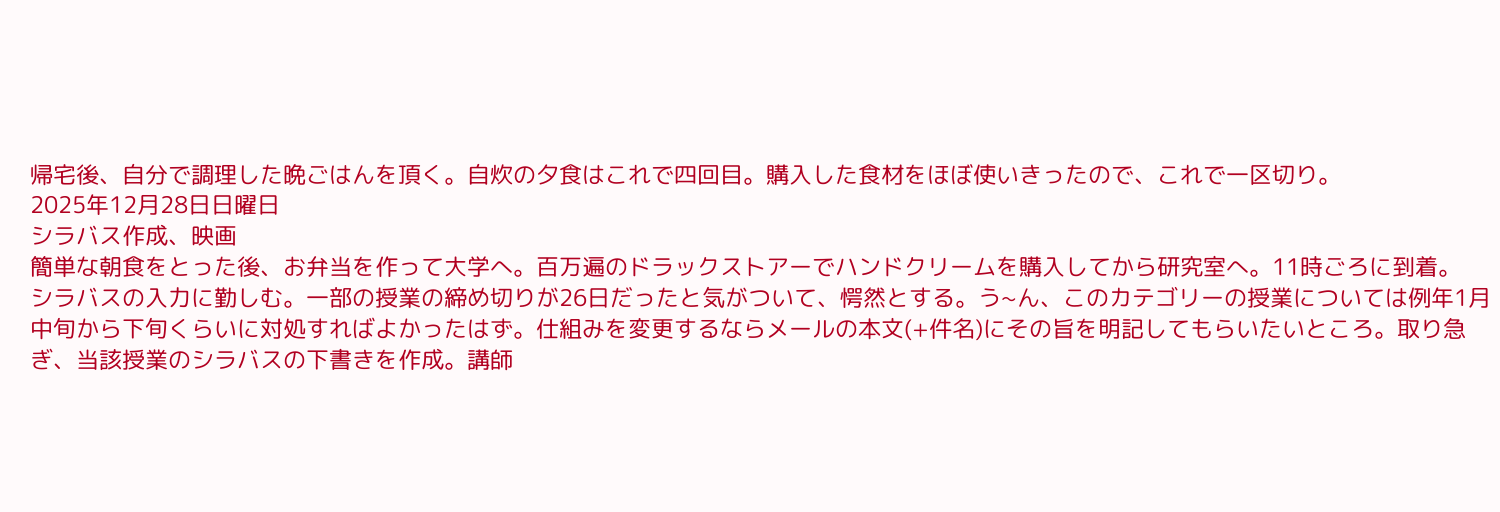帰宅後、自分で調理した晩ごはんを頂く。自炊の夕食はこれで四回目。購入した食材をほぼ使いきったので、これで一区切り。
2025年12月28日日曜日
シラバス作成、映画
簡単な朝食をとった後、お弁当を作って大学へ。百万遍のドラックストアーでハンドクリームを購入してから研究室へ。11時ごろに到着。
シラバスの入力に勤しむ。一部の授業の締め切りが26日だったと気がついて、愕然とする。う~ん、このカテゴリーの授業については例年1月中旬から下旬くらいに対処すればよかったはず。仕組みを変更するならメールの本文(+件名)にその旨を明記してもらいたいところ。取り急ぎ、当該授業のシラバスの下書きを作成。講師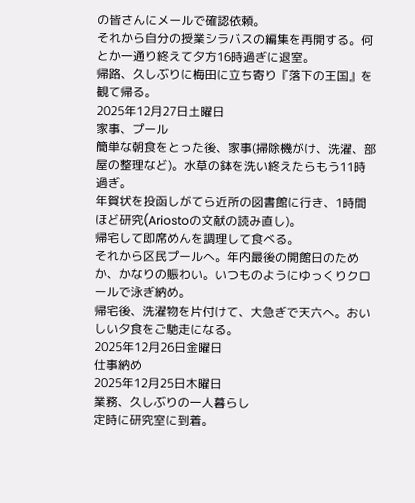の皆さんにメールで確認依頼。
それから自分の授業シラバスの編集を再開する。何とか一通り終えて夕方16時過ぎに退室。
帰路、久しぶりに梅田に立ち寄り『落下の王国』を観て帰る。
2025年12月27日土曜日
家事、プール
簡単な朝食をとった後、家事(掃除機がけ、洗濯、部屋の整理など)。水草の鉢を洗い終えたらもう11時過ぎ。
年賀状を投函しがてら近所の図書館に行き、1時間ほど研究(Ariostoの文献の読み直し)。
帰宅して即席めんを調理して食べる。
それから区民プールへ。年内最後の開館日のためか、かなりの賑わい。いつものようにゆっくりクロールで泳ぎ納め。
帰宅後、洗濯物を片付けて、大急ぎで天六へ。おいしい夕食をご馳走になる。
2025年12月26日金曜日
仕事納め
2025年12月25日木曜日
業務、久しぶりの一人暮らし
定時に研究室に到着。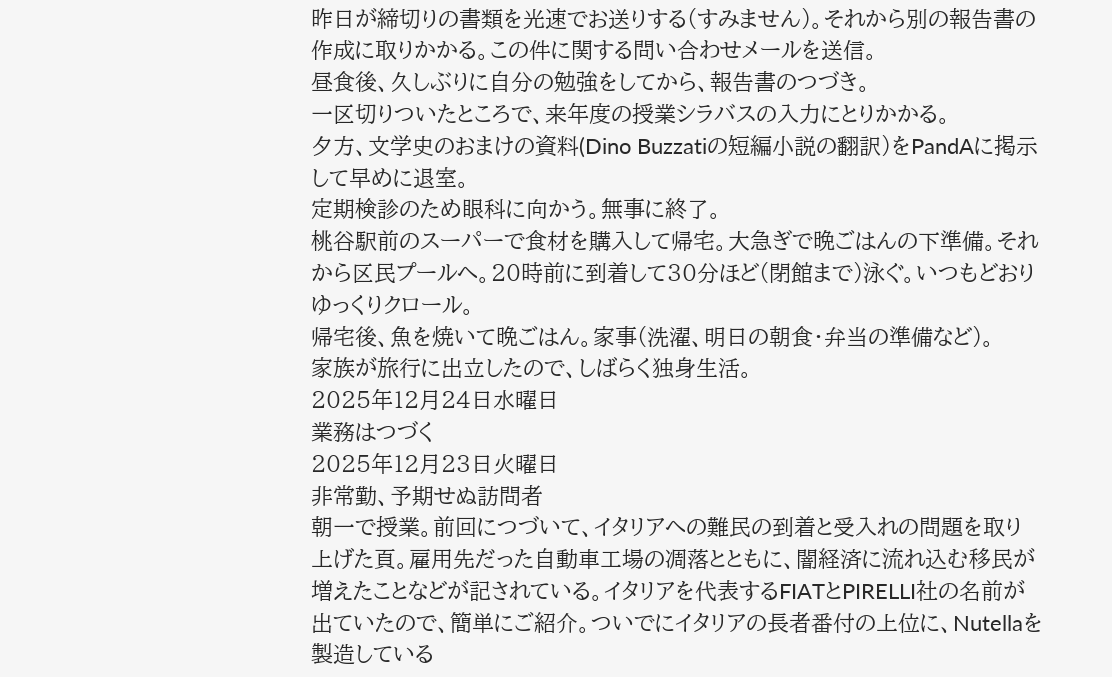昨日が締切りの書類を光速でお送りする(すみません)。それから別の報告書の作成に取りかかる。この件に関する問い合わせメールを送信。
昼食後、久しぶりに自分の勉強をしてから、報告書のつづき。
一区切りついたところで、来年度の授業シラバスの入力にとりかかる。
夕方、文学史のおまけの資料(Dino Buzzatiの短編小説の翻訳)をPandAに掲示して早めに退室。
定期検診のため眼科に向かう。無事に終了。
桃谷駅前のスーパーで食材を購入して帰宅。大急ぎで晩ごはんの下準備。それから区民プールへ。20時前に到着して30分ほど(閉館まで)泳ぐ。いつもどおりゆっくりクロール。
帰宅後、魚を焼いて晩ごはん。家事(洗濯、明日の朝食・弁当の準備など)。
家族が旅行に出立したので、しばらく独身生活。
2025年12月24日水曜日
業務はつづく
2025年12月23日火曜日
非常勤、予期せぬ訪問者
朝一で授業。前回につづいて、イタリアへの難民の到着と受入れの問題を取り上げた頁。雇用先だった自動車工場の凋落とともに、闇経済に流れ込む移民が増えたことなどが記されている。イタリアを代表するFIATとPIRELLI社の名前が出ていたので、簡単にご紹介。ついでにイタリアの長者番付の上位に、Nutellaを製造している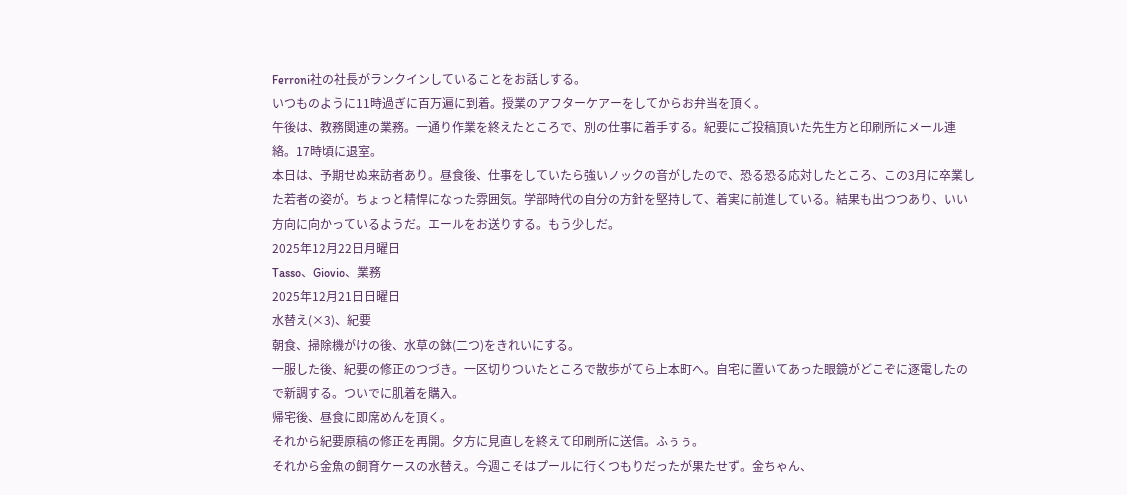Ferroni社の社長がランクインしていることをお話しする。
いつものように11時過ぎに百万遍に到着。授業のアフターケアーをしてからお弁当を頂く。
午後は、教務関連の業務。一通り作業を終えたところで、別の仕事に着手する。紀要にご投稿頂いた先生方と印刷所にメール連絡。17時頃に退室。
本日は、予期せぬ来訪者あり。昼食後、仕事をしていたら強いノックの音がしたので、恐る恐る応対したところ、この3月に卒業した若者の姿が。ちょっと精悍になった雰囲気。学部時代の自分の方針を堅持して、着実に前進している。結果も出つつあり、いい方向に向かっているようだ。エールをお送りする。もう少しだ。
2025年12月22日月曜日
Tasso、Giovio、業務
2025年12月21日日曜日
水替え(×3)、紀要
朝食、掃除機がけの後、水草の鉢(二つ)をきれいにする。
一服した後、紀要の修正のつづき。一区切りついたところで散歩がてら上本町へ。自宅に置いてあった眼鏡がどこぞに逐電したので新調する。ついでに肌着を購入。
帰宅後、昼食に即席めんを頂く。
それから紀要原稿の修正を再開。夕方に見直しを終えて印刷所に送信。ふぅぅ。
それから金魚の飼育ケースの水替え。今週こそはプールに行くつもりだったが果たせず。金ちゃん、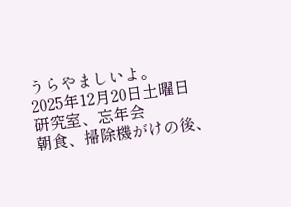うらやましいよ。
2025年12月20日土曜日
研究室、忘年会
朝食、掃除機がけの後、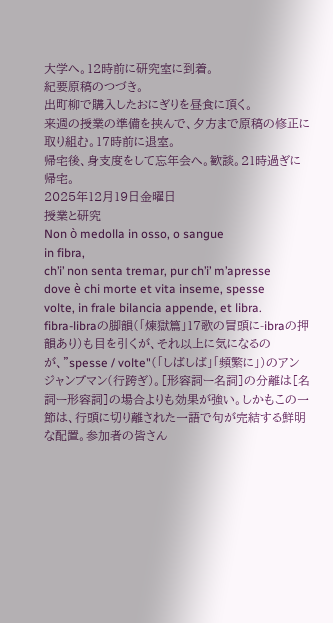大学へ。12時前に研究室に到着。
紀要原稿のつづき。
出町柳で購入したおにぎりを昼食に頂く。
来週の授業の準備を挟んで、夕方まで原稿の修正に取り組む。17時前に退室。
帰宅後、身支度をして忘年会へ。歓談。21時過ぎに帰宅。
2025年12月19日金曜日
授業と研究
Non ò medolla in osso, o sangue
in fibra,
ch’i’ non senta tremar, pur ch’i’ m’apresse
dove è chi morte et vita inseme, spesse
volte, in frale bilancia appende, et libra.
fibra-libraの脚韻(「煉獄篇」17歌の冒頭に-ibraの押韻あり)も目を引くが、それ以上に気になるのが、"spesse / volte"(「しばしば」「頻繁に」)のアンジャンブマン(行跨ぎ)。[形容詞ー名詞]の分離は[名詞ー形容詞]の場合よりも効果が強い。しかもこの一節は、行頭に切り離された一語で句が完結する鮮明な配置。参加者の皆さん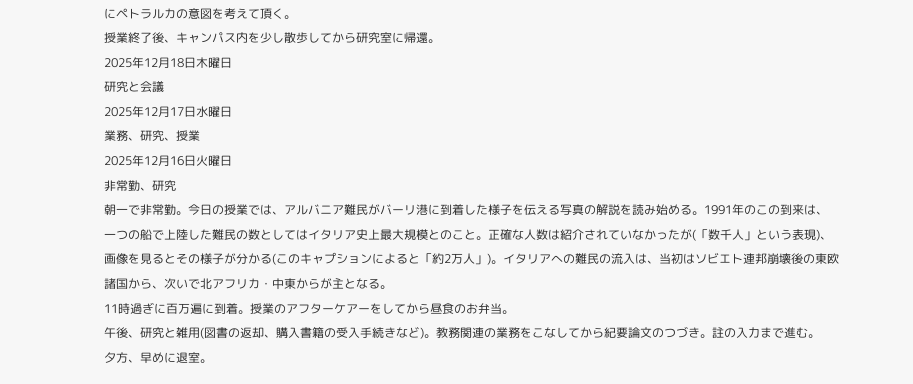にペトラルカの意図を考えて頂く。
授業終了後、キャンパス内を少し散歩してから研究室に帰還。
2025年12月18日木曜日
研究と会議
2025年12月17日水曜日
業務、研究、授業
2025年12月16日火曜日
非常勤、研究
朝一で非常勤。今日の授業では、アルバニア難民がバーリ港に到着した様子を伝える写真の解説を読み始める。1991年のこの到来は、一つの船で上陸した難民の数としてはイタリア史上最大規模とのこと。正確な人数は紹介されていなかったが(「数千人」という表現)、画像を見るとその様子が分かる(このキャプションによると「約2万人」)。イタリアへの難民の流入は、当初はソビエト連邦崩壊後の東欧諸国から、次いで北アフリカ・中東からが主となる。
11時過ぎに百万遍に到着。授業のアフターケアーをしてから昼食のお弁当。
午後、研究と雑用(図書の返却、購入書籍の受入手続きなど)。教務関連の業務をこなしてから紀要論文のつづき。註の入力まで進む。
夕方、早めに退室。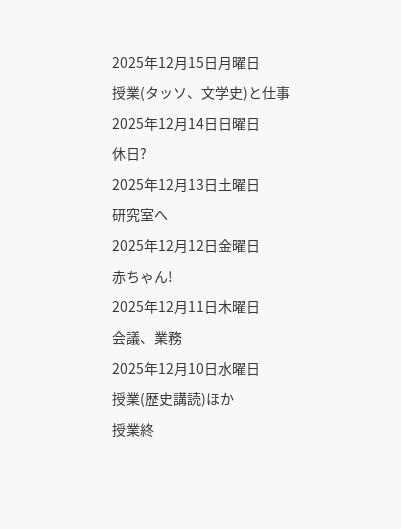2025年12月15日月曜日
授業(タッソ、文学史)と仕事
2025年12月14日日曜日
休日?
2025年12月13日土曜日
研究室へ
2025年12月12日金曜日
赤ちゃん!
2025年12月11日木曜日
会議、業務
2025年12月10日水曜日
授業(歴史講読)ほか
授業終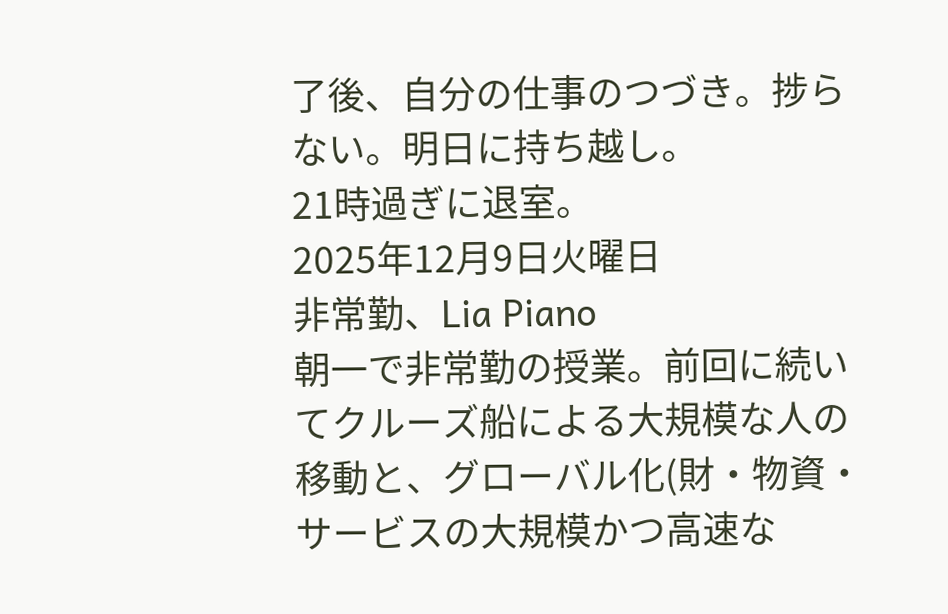了後、自分の仕事のつづき。捗らない。明日に持ち越し。
21時過ぎに退室。
2025年12月9日火曜日
非常勤、Lia Piano
朝一で非常勤の授業。前回に続いてクルーズ船による大規模な人の移動と、グローバル化(財・物資・サービスの大規模かつ高速な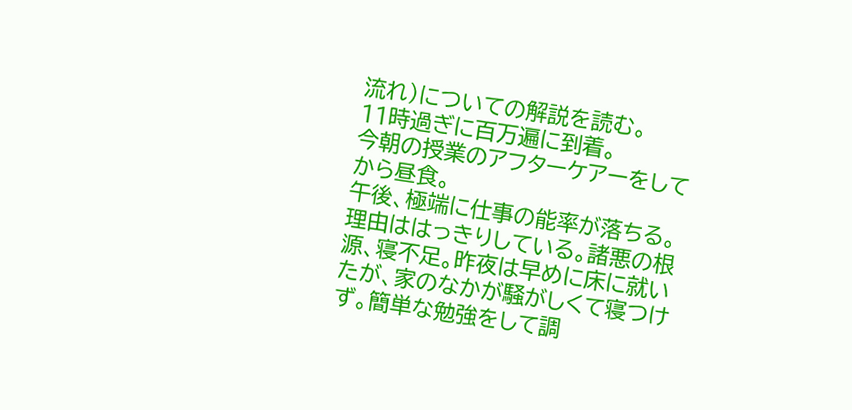流れ)についての解説を読む。
11時過ぎに百万遍に到着。
今朝の授業のアフターケアーをしてから昼食。
午後、極端に仕事の能率が落ちる。理由ははっきりしている。諸悪の根源、寝不足。昨夜は早めに床に就いたが、家のなかが騒がしくて寝つけず。簡単な勉強をして調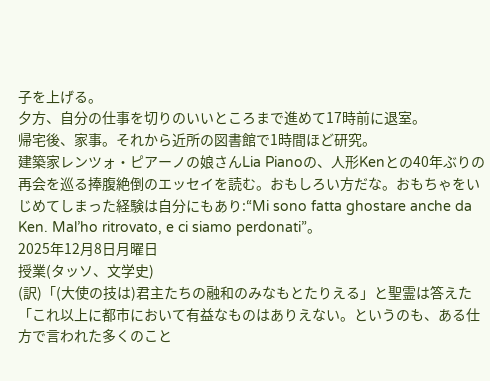子を上げる。
夕方、自分の仕事を切りのいいところまで進めて17時前に退室。
帰宅後、家事。それから近所の図書館で1時間ほど研究。
建築家レンツォ・ピアーノの娘さんLia Pianoの、人形Kenとの40年ぶりの再会を巡る捧腹絶倒のエッセイを読む。おもしろい方だな。おもちゃをいじめてしまった経験は自分にもあり:“Mi sono fatta ghostare anche da Ken. Mal’ho ritrovato, e ci siamo perdonati”。
2025年12月8日月曜日
授業(タッソ、文学史)
(訳)「(大使の技は)君主たちの融和のみなもとたりえる」と聖霊は答えた「これ以上に都市において有益なものはありえない。というのも、ある仕方で言われた多くのこと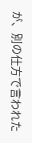が、別の仕方で言われた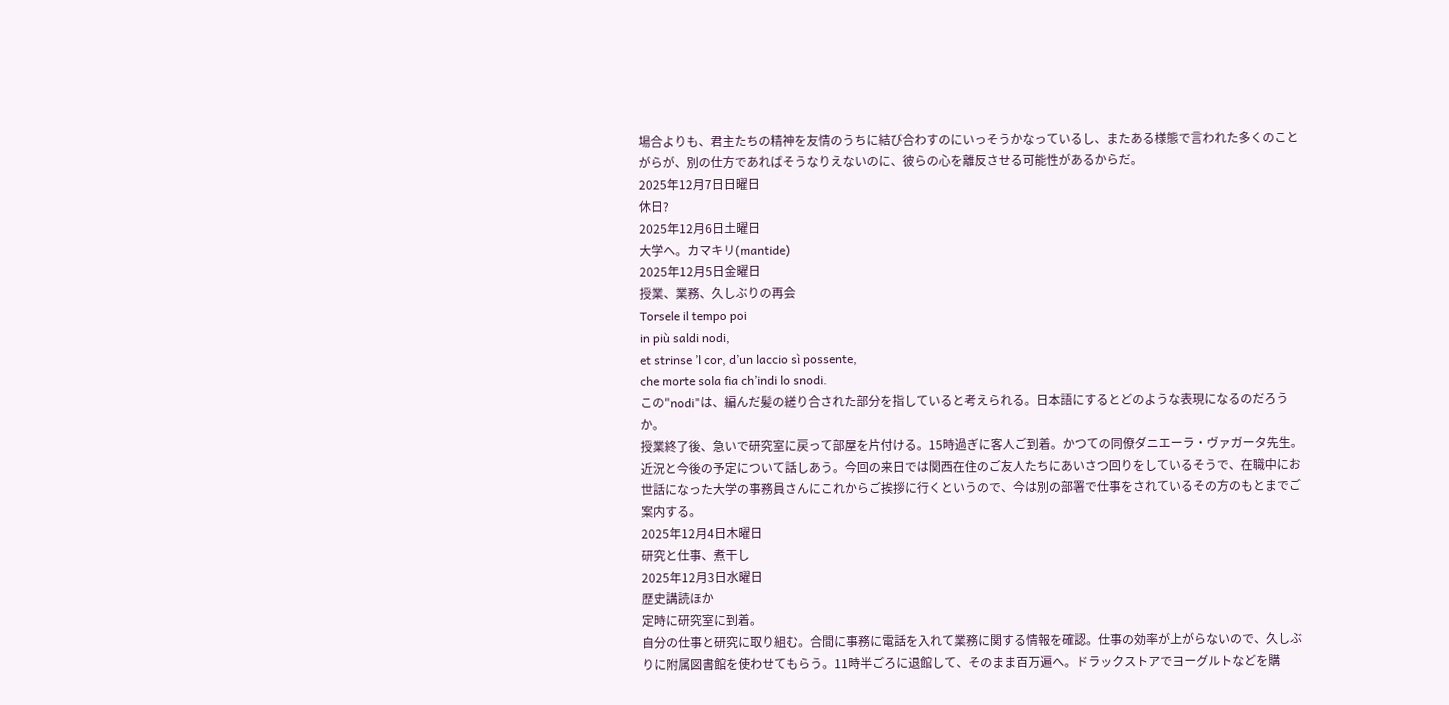場合よりも、君主たちの精神を友情のうちに結び合わすのにいっそうかなっているし、またある様態で言われた多くのことがらが、別の仕方であればそうなりえないのに、彼らの心を離反させる可能性があるからだ。
2025年12月7日日曜日
休日?
2025年12月6日土曜日
大学へ。カマキリ(mantide)
2025年12月5日金曜日
授業、業務、久しぶりの再会
Torsele il tempo poi
in più saldi nodi,
et strinse ’l cor, d’un laccio sì possente,
che morte sola fia ch’indi lo snodi.
この"nodi"は、編んだ髪の縒り合された部分を指していると考えられる。日本語にするとどのような表現になるのだろうか。
授業終了後、急いで研究室に戻って部屋を片付ける。15時過ぎに客人ご到着。かつての同僚ダニエーラ・ヴァガータ先生。近況と今後の予定について話しあう。今回の来日では関西在住のご友人たちにあいさつ回りをしているそうで、在職中にお世話になった大学の事務員さんにこれからご挨拶に行くというので、今は別の部署で仕事をされているその方のもとまでご案内する。
2025年12月4日木曜日
研究と仕事、煮干し
2025年12月3日水曜日
歴史講読ほか
定時に研究室に到着。
自分の仕事と研究に取り組む。合間に事務に電話を入れて業務に関する情報を確認。仕事の効率が上がらないので、久しぶりに附属図書館を使わせてもらう。11時半ごろに退館して、そのまま百万遍へ。ドラックストアでヨーグルトなどを購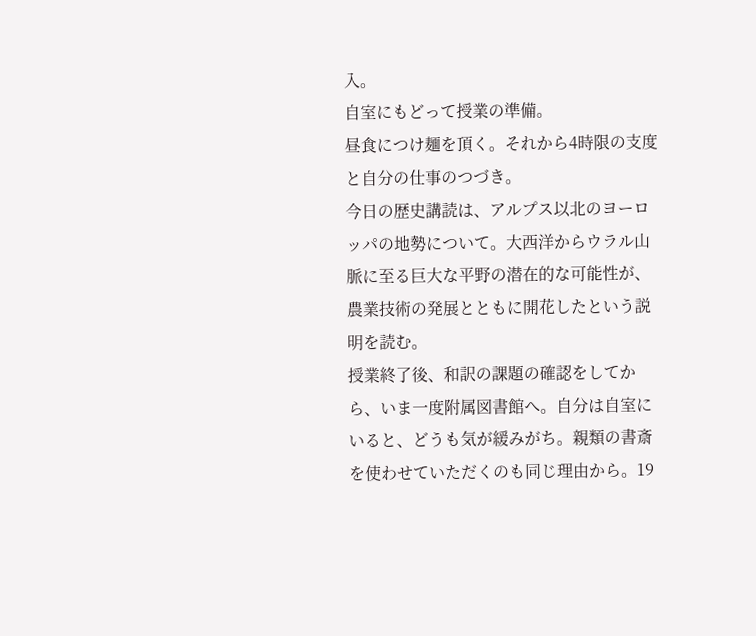入。
自室にもどって授業の準備。
昼食につけ麺を頂く。それから4時限の支度と自分の仕事のつづき。
今日の歴史講読は、アルプス以北のヨーロッパの地勢について。大西洋からウラル山脈に至る巨大な平野の潜在的な可能性が、農業技術の発展とともに開花したという説明を読む。
授業終了後、和訳の課題の確認をしてから、いま一度附属図書館へ。自分は自室にいると、どうも気が緩みがち。親類の書斎を使わせていただくのも同じ理由から。19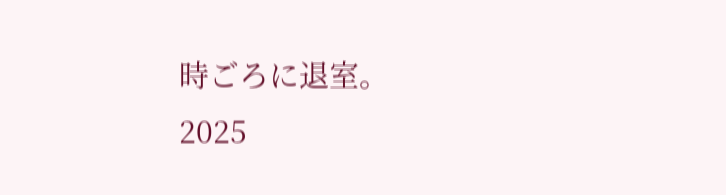時ごろに退室。
2025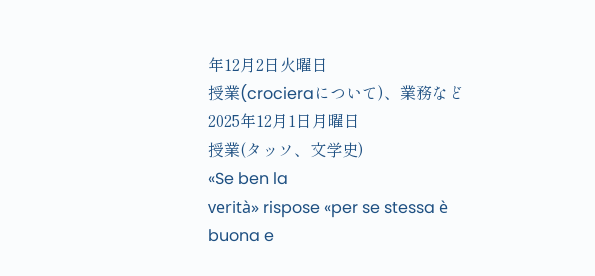年12月2日火曜日
授業(crocieraについて)、業務など
2025年12月1日月曜日
授業(タッソ、文学史)
«Se ben la
verità» rispose «per se stessa è buona e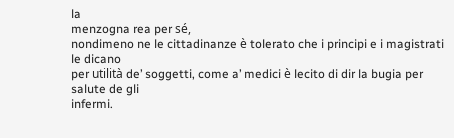la
menzogna rea per sé,
nondimeno ne le cittadinanze è tolerato che i principi e i magistrati le dicano
per utilità de’ soggetti, come a’ medici è lecito di dir la bugia per salute de gli
infermi.